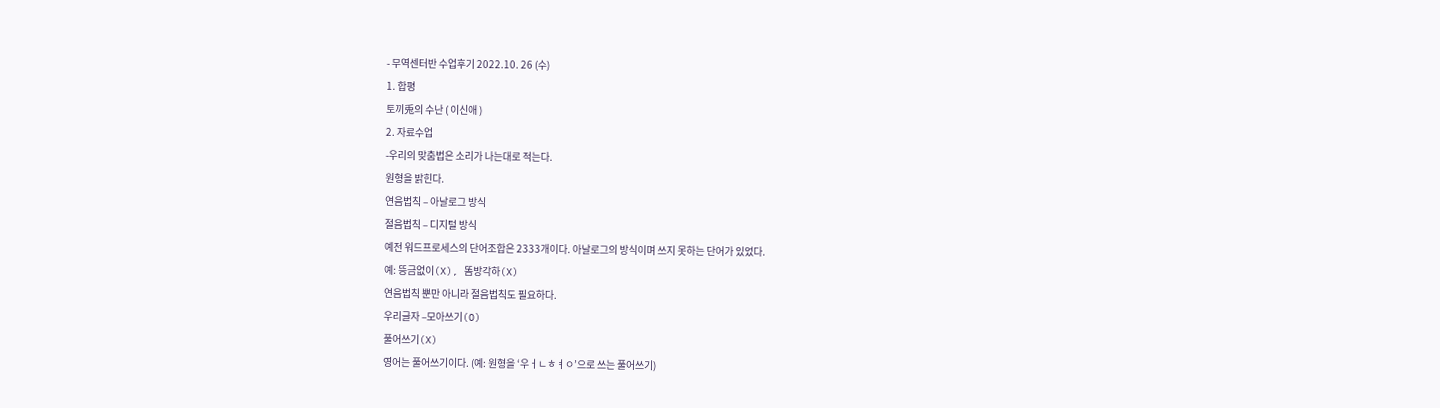- 무역센터반 수업후기 2022.10. 26 (수)
1. 합평
토끼兎의 수난 ( 이신애 )
2. 자료수업
-우리의 맞춤법은 소리가 나는대로 적는다.
원형을 밝힌다.
연음법칙 – 아날로그 방식
절음법칙 – 디지털 방식
예전 워드프로세스의 단어조합은 2333개이다. 아날로그의 방식이며 쓰지 못하는 단어가 있었다.
예: 뜽금없이(X), 똠방각하(X)
연음법칙 뿐만 아니라 절음법칙도 필요하다.
우리글자 –모아쓰기(O)
풀어쓰기(X)
영어는 풀어쓰기이다. (예: 원형을 ‘우ㅓㄴㅎㅕㅇ’으로 쓰는 풀어쓰기)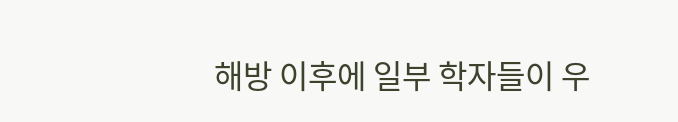해방 이후에 일부 학자들이 우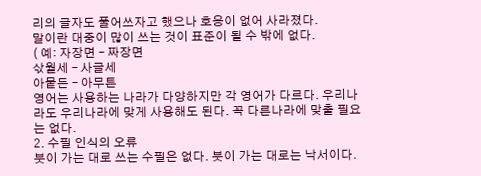리의 글자도 풀어쓰자고 했으나 호응이 없어 사라졌다.
말이란 대중이 많이 쓰는 것이 표준이 될 수 밖에 없다.
( 예: 자장면 – 짜장면
삯월세 – 사글세
아뭍든 – 아무튼
영어는 사용하는 나라가 다양하지만 각 영어가 다르다. 우리나라도 우리나라에 맞게 사용해도 된다. 꼭 다른나라에 맞출 필요는 없다.
2. 수필 인식의 오류
붓이 가는 대로 쓰는 수필은 없다. 붓이 가는 대로는 낙서이다.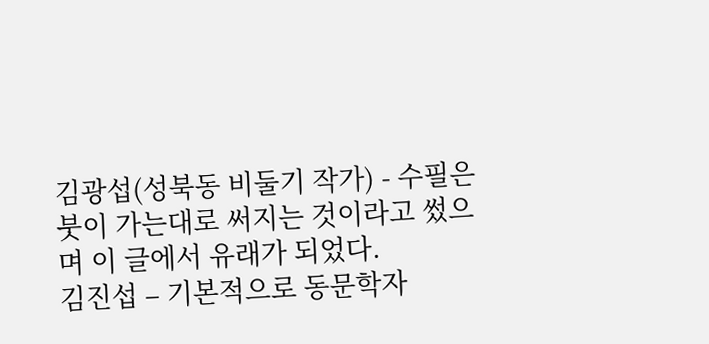김광섭(성북동 비둘기 작가) - 수필은 붓이 가는대로 써지는 것이라고 썼으며 이 글에서 유래가 되었다.
김진섭 – 기본적으로 동문학자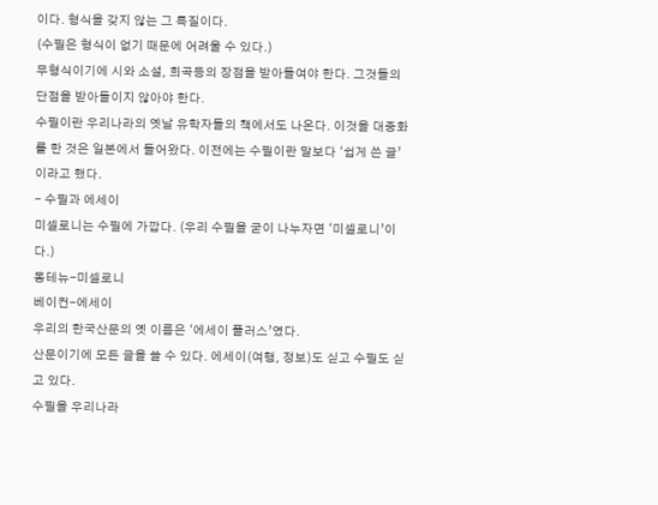이다. 형식을 갖지 않는 그 특질이다.
(수필은 형식이 없기 때문에 어려울 수 있다.)
무형식이기에 시와 소설, 희곡등의 장점을 받아들여야 한다. 그것들의 단점을 받아들이지 않아야 한다.
수필이란 우리나라의 옛날 유학자들의 책에서도 나온다. 이것을 대중화를 한 것은 일본에서 들어왔다. 이전에는 수필이란 말보다 ‘쉽게 쓴 글’이라고 했다.
- 수필과 에세이
미셀로니는 수필에 가깝다. (우리 수필을 굳이 나누자면 ‘미셀로니’이다.)
몽테뉴-미셀로니
베이컨-에세이
우리의 한국산문의 옛 이름은 ‘에세이 플러스’였다.
산문이기에 모든 글을 쓸 수 있다. 에세이(여행, 정보)도 싣고 수필도 싣고 있다.
수필을 우리나라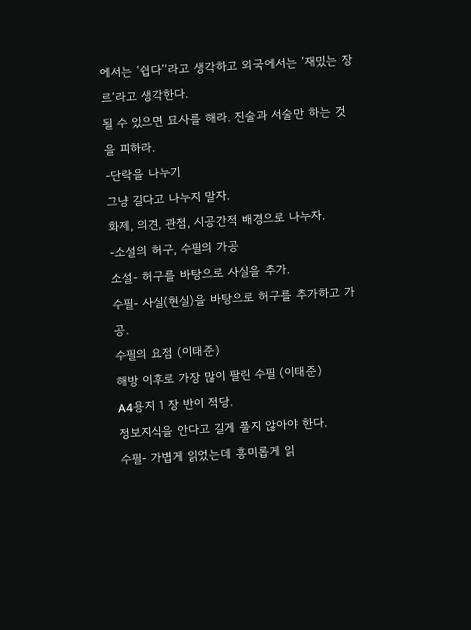에서는 ‘쉽다’‘라고 생각하고 외국에서는 ’재밌는 장르‘라고 생각한다.
될 수 있으면 묘사를 해라. 진술과 서술만 하는 것을 피하라.
-단락을 나누기
그냥 길다고 나누지 말자.
화제, 의견, 관점, 시공간적 배경으로 나누자.
-소설의 허구, 수필의 가공
소설- 허구를 바탕으로 사실을 추가.
수필- 사실(현실)을 바탕으로 허구를 추가하고 가공.
수필의 요점 (이태준)
해방 이후로 가장 많이 팔린 수필 (이태준)
A4용지 1 장 반이 적당.
정보지식을 안다고 길게 풀지 않아야 한다.
수필- 가볍게 읽었는데 흥미롭게 읽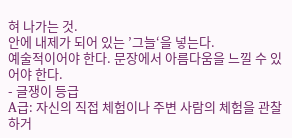혀 나가는 것.
안에 내제가 되어 있는 ’그늘‘을 넣는다.
예술적이어야 한다. 문장에서 아름다움을 느낄 수 있어야 한다.
- 글쟁이 등급
A급: 자신의 직접 체험이나 주변 사람의 체험을 관찰하거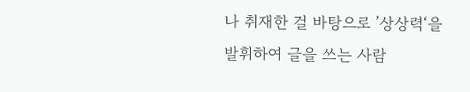나 취재한 걸 바탕으로 ’상상력‘을 발휘하여 글을 쓰는 사람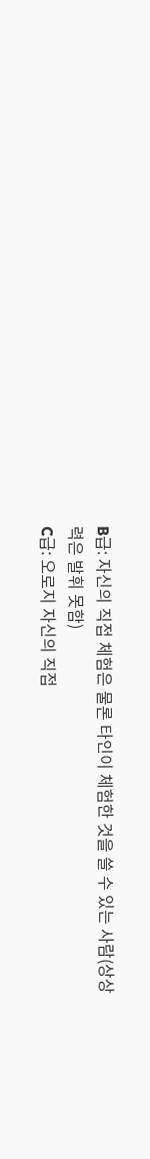B급: 자신의 직접 체험은 물론 타인이 체험한 것을 쓸 수 있는 사람(상상력은 발휘 못함)
C급: 오로지 자신의 직접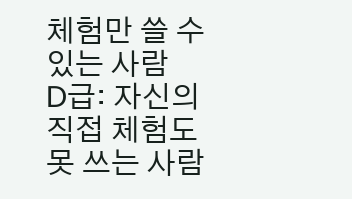체험만 쓸 수 있는 사람
D급: 자신의 직접 체험도 못 쓰는 사람